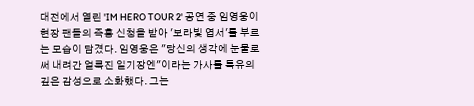대전에서 열린 'IM HERO TOUR 2' 공연 중 임영웅이 현장 팬들의 즉흥 신청을 받아 '보라빛 엽서'를 부르는 모습이 담겼다. 임영웅은 "당신의 생각에 눈물로 써 내려간 얼룩진 일기장엔"이라는 가사를 특유의 깊은 감성으로 소화했다. 그는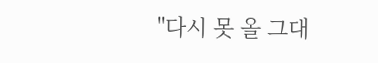"다시 못 올 그대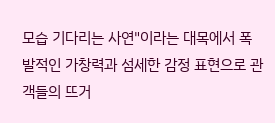모습 기다리는 사연"이라는 대목에서 폭발적인 가창력과 섬세한 감정 표현으로 관객들의 뜨거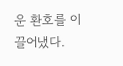운 환호를 이끌어냈다.